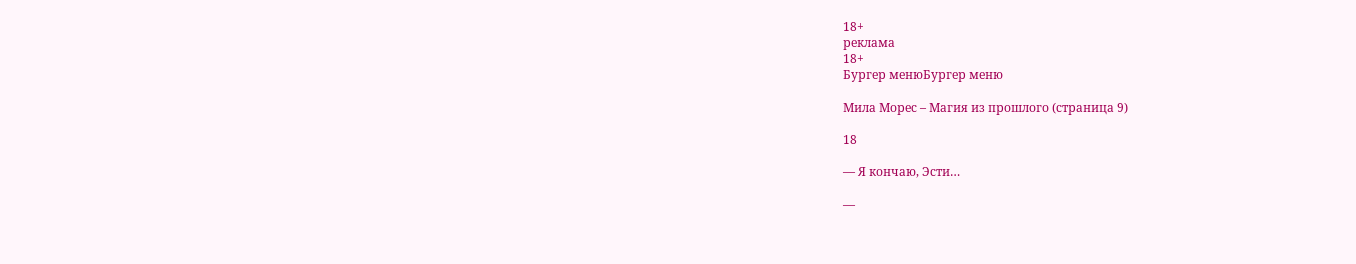18+
реклама
18+
Бургер менюБургер меню

Мила Морес – Магия из прошлого (страница 9)

18

— Я кончаю, Эсти…

—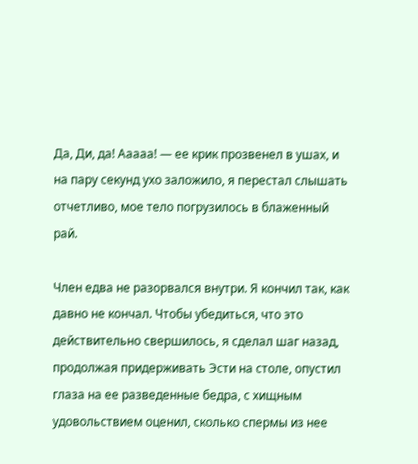Да, Ди, да! Ааааа! — ее крик прозвенел в ушах, и на пару секунд ухо заложило, я перестал слышать отчетливо, мое тело погрузилось в блаженный рай.

Член едва не разорвался внутри. Я кончил так, как давно не кончал. Чтобы убедиться, что это действительно свершилось, я сделал шаг назад, продолжая придерживать Эсти на столе, опустил глаза на ее разведенные бедра, с хищным удовольствием оценил, сколько спермы из нее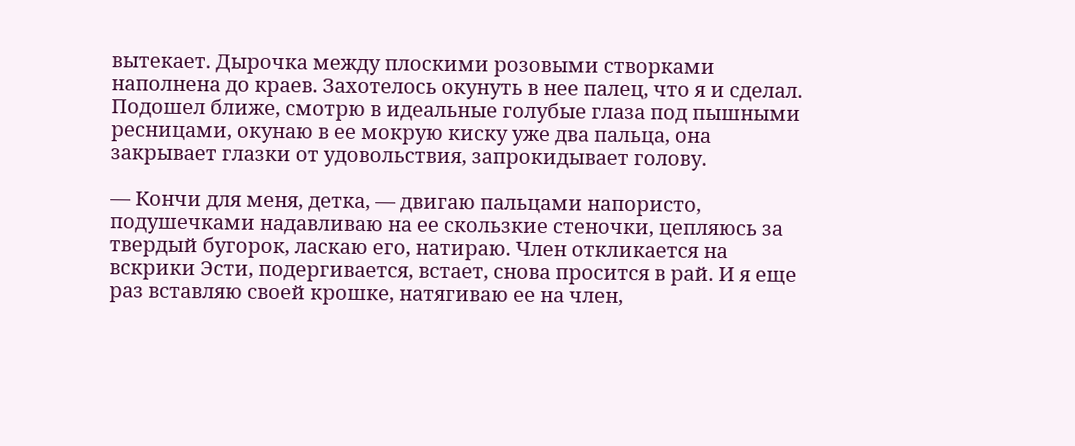вытекает. Дырочка между плоскими розовыми створками наполнена до краев. Захотелось окунуть в нее палец, что я и сделал. Подошел ближе, смотрю в идеальные голубые глаза под пышными ресницами, окунаю в ее мокрую киску уже два пальца, она закрывает глазки от удовольствия, запрокидывает голову.

— Кончи для меня, детка, — двигаю пальцами напористо, подушечками надавливаю на ее скользкие стеночки, цепляюсь за твердый бугорок, ласкаю его, натираю. Член откликается на вскрики Эсти, подергивается, встает, снова просится в рай. И я еще раз вставляю своей крошке, натягиваю ее на член,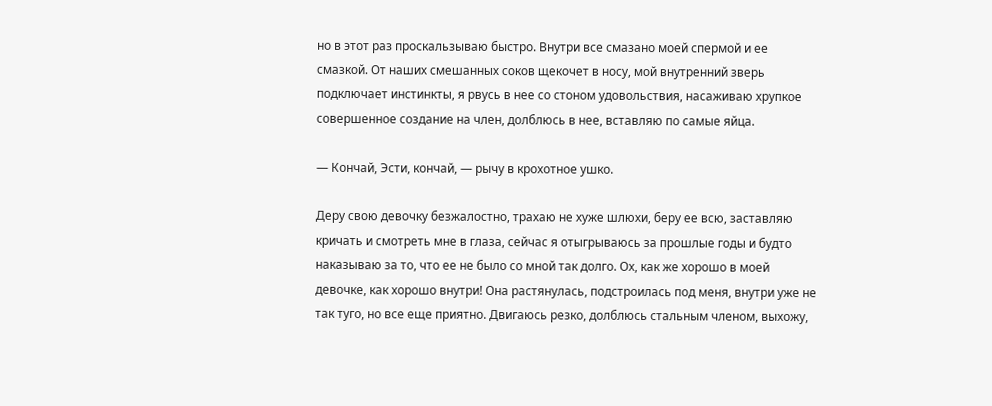но в этот раз проскальзываю быстро. Внутри все смазано моей спермой и ее смазкой. От наших смешанных соков щекочет в носу, мой внутренний зверь подключает инстинкты, я рвусь в нее со стоном удовольствия, насаживаю хрупкое совершенное создание на член, долблюсь в нее, вставляю по самые яйца.

— Кончай, Эсти, кончай, — рычу в крохотное ушко.

Деру свою девочку безжалостно, трахаю не хуже шлюхи, беру ее всю, заставляю кричать и смотреть мне в глаза, сейчас я отыгрываюсь за прошлые годы и будто наказываю за то, что ее не было со мной так долго. Ох, как же хорошо в моей девочке, как хорошо внутри! Она растянулась, подстроилась под меня, внутри уже не так туго, но все еще приятно. Двигаюсь резко, долблюсь стальным членом, выхожу,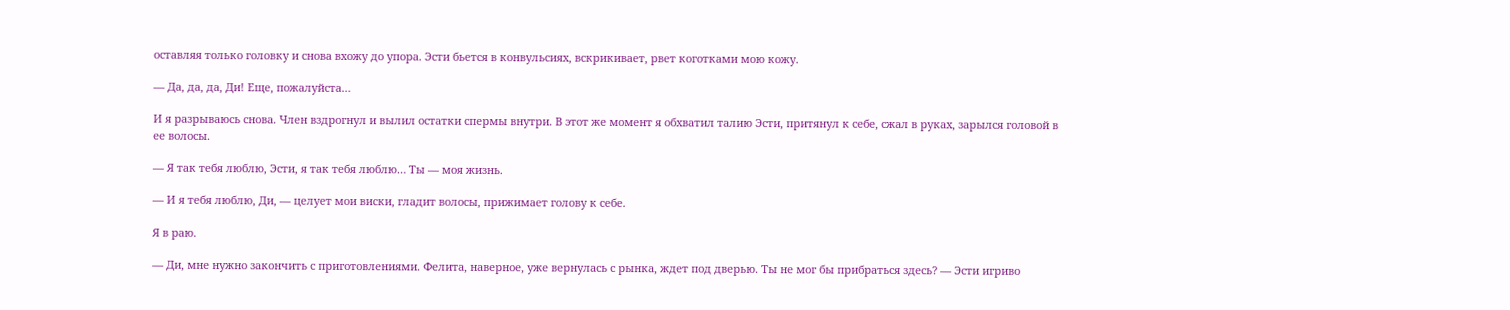оставляя только головку и снова вхожу до упора. Эсти бьется в конвульсиях, вскрикивает, рвет коготками мою кожу.

— Да, да, да, Ди! Еще, пожалуйста…

И я разрываюсь снова. Член вздрогнул и вылил остатки спермы внутри. В этот же момент я обхватил талию Эсти, притянул к себе, сжал в руках, зарылся головой в ее волосы.

— Я так тебя люблю, Эсти, я так тебя люблю… Ты — моя жизнь.

— И я тебя люблю, Ди, — целует мои виски, гладит волосы, прижимает голову к себе.

Я в раю.

— Ди, мне нужно закончить с приготовлениями. Фелита, наверное, уже вернулась с рынка, ждет под дверью. Ты не мог бы прибраться здесь? — Эсти игриво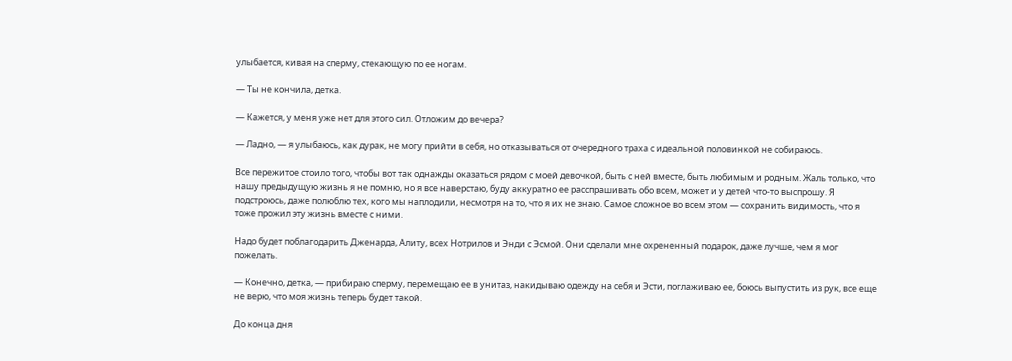улыбается, кивая на сперму, стекающую по ее ногам.

— Ты не кончила, детка.

— Кажется, у меня уже нет для этого сил. Отложим до вечера?

— Ладно, — я улыбаюсь, как дурак, не могу прийти в себя, но отказываться от очередного траха с идеальной половинкой не собираюсь.

Все пережитое стоило того, чтобы вот так однажды оказаться рядом с моей девочкой, быть с ней вместе, быть любимым и родным. Жаль только, что нашу предыдущую жизнь я не помню, но я все наверстаю, буду аккуратно ее расспрашивать обо всем, может и у детей что-то выспрошу. Я подстроюсь, даже полюблю тех, кого мы наплодили, несмотря на то, что я их не знаю. Самое сложное во всем этом — сохранить видимость, что я тоже прожил эту жизнь вместе с ними.

Надо будет поблагодарить Дженарда, Алиту, всех Нотрилов и Энди с Эсмой. Они сделали мне охрененный подарок, даже лучше, чем я мог пожелать.

— Конечно, детка, — прибираю сперму, перемещаю ее в унитаз, накидываю одежду на себя и Эсти, поглаживаю ее, боюсь выпустить из рук, все еще не верю, что моя жизнь теперь будет такой.

До конца дня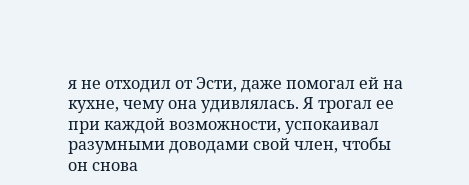я не отходил от Эсти, даже помогал ей на кухне, чему она удивлялась. Я трогал ее при каждой возможности, успокаивал разумными доводами свой член, чтобы он снова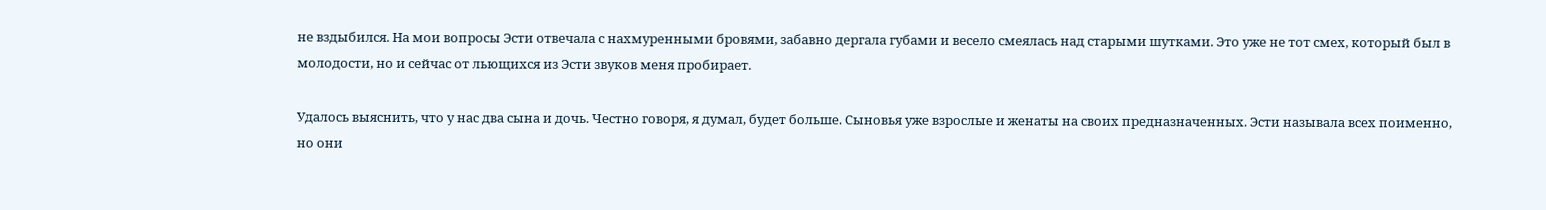не вздыбился. На мои вопросы Эсти отвечала с нахмуренными бровями, забавно дергала губами и весело смеялась над старыми шутками. Это уже не тот смех, который был в молодости, но и сейчас от льющихся из Эсти звуков меня пробирает.

Удалось выяснить, что у нас два сына и дочь. Честно говоря, я думал, будет больше. Сыновья уже взрослые и женаты на своих предназначенных. Эсти называла всех поименно, но они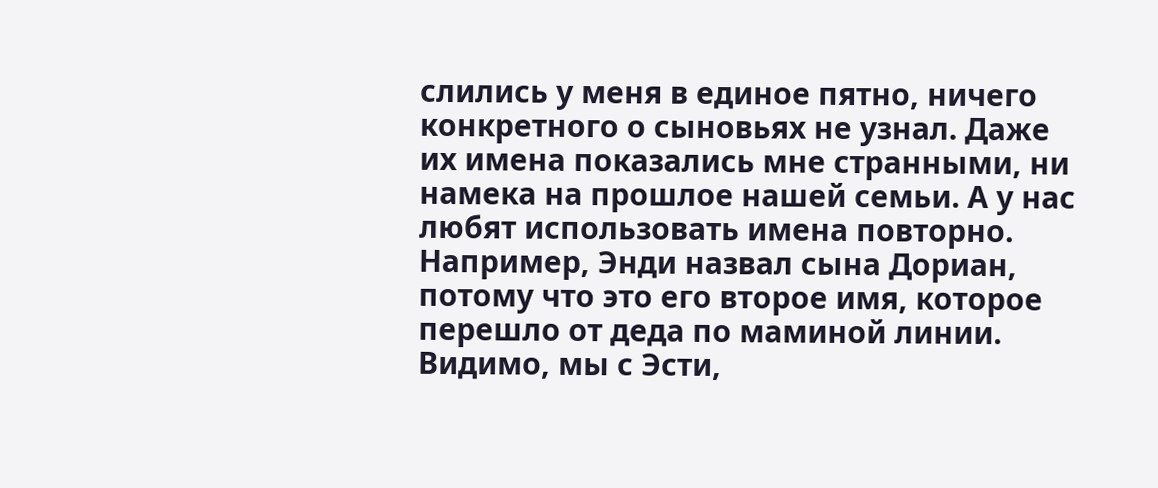слились у меня в единое пятно, ничего конкретного о сыновьях не узнал. Даже их имена показались мне странными, ни намека на прошлое нашей семьи. А у нас любят использовать имена повторно. Например, Энди назвал сына Дориан, потому что это его второе имя, которое перешло от деда по маминой линии. Видимо, мы с Эсти,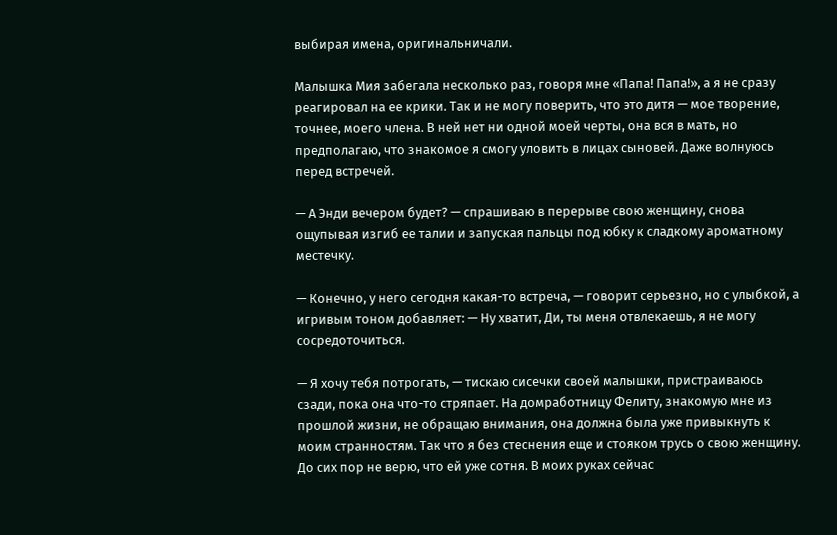выбирая имена, оригинальничали.

Малышка Мия забегала несколько раз, говоря мне «Папа! Папа!», а я не сразу реагировал на ее крики. Так и не могу поверить, что это дитя — мое творение, точнее, моего члена. В ней нет ни одной моей черты, она вся в мать, но предполагаю, что знакомое я смогу уловить в лицах сыновей. Даже волнуюсь перед встречей.

— А Энди вечером будет? — спрашиваю в перерыве свою женщину, снова ощупывая изгиб ее талии и запуская пальцы под юбку к сладкому ароматному местечку.

— Конечно, у него сегодня какая-то встреча, — говорит серьезно, но с улыбкой, а игривым тоном добавляет: — Ну хватит, Ди, ты меня отвлекаешь, я не могу сосредоточиться.

— Я хочу тебя потрогать, — тискаю сисечки своей малышки, пристраиваюсь сзади, пока она что-то стряпает. На домработницу Фелиту, знакомую мне из прошлой жизни, не обращаю внимания, она должна была уже привыкнуть к моим странностям. Так что я без стеснения еще и стояком трусь о свою женщину. До сих пор не верю, что ей уже сотня. В моих руках сейчас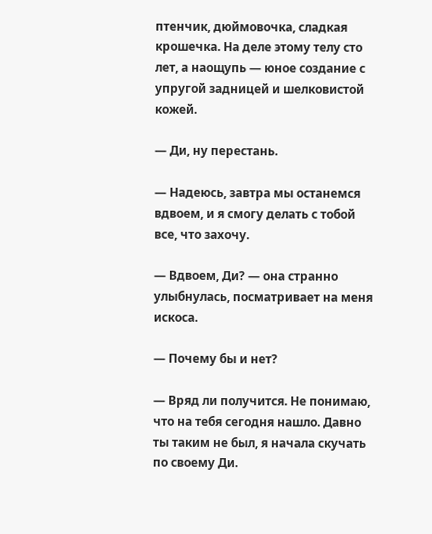птенчик, дюймовочка, сладкая крошечка. На деле этому телу сто лет, а наощупь — юное создание с упругой задницей и шелковистой кожей.

— Ди, ну перестань.

— Надеюсь, завтра мы останемся вдвоем, и я смогу делать с тобой все, что захочу.

— Вдвоем, Ди? — она странно улыбнулась, посматривает на меня искоса.

— Почему бы и нет?

— Вряд ли получится. Не понимаю, что на тебя сегодня нашло. Давно ты таким не был, я начала скучать по своему Ди.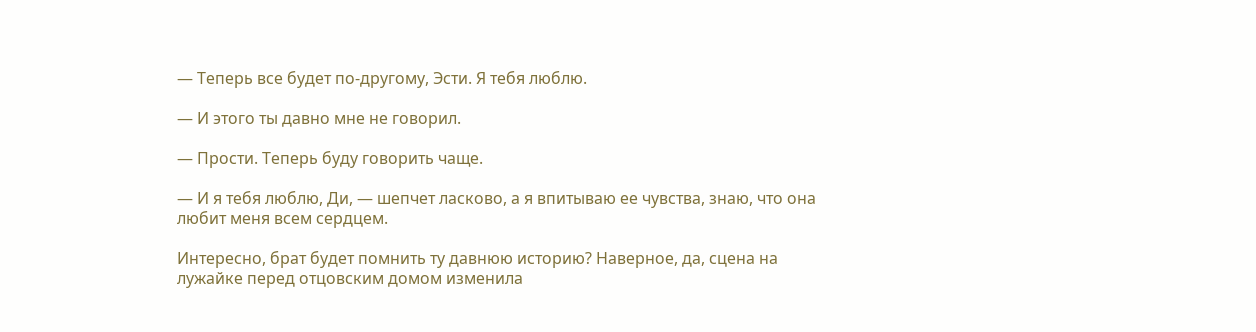— Теперь все будет по-другому, Эсти. Я тебя люблю.

— И этого ты давно мне не говорил.

— Прости. Теперь буду говорить чаще.

— И я тебя люблю, Ди, — шепчет ласково, а я впитываю ее чувства, знаю, что она любит меня всем сердцем.

Интересно, брат будет помнить ту давнюю историю? Наверное, да, сцена на лужайке перед отцовским домом изменила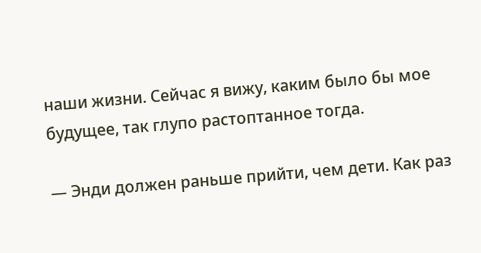наши жизни. Сейчас я вижу, каким было бы мое будущее, так глупо растоптанное тогда.

— Энди должен раньше прийти, чем дети. Как раз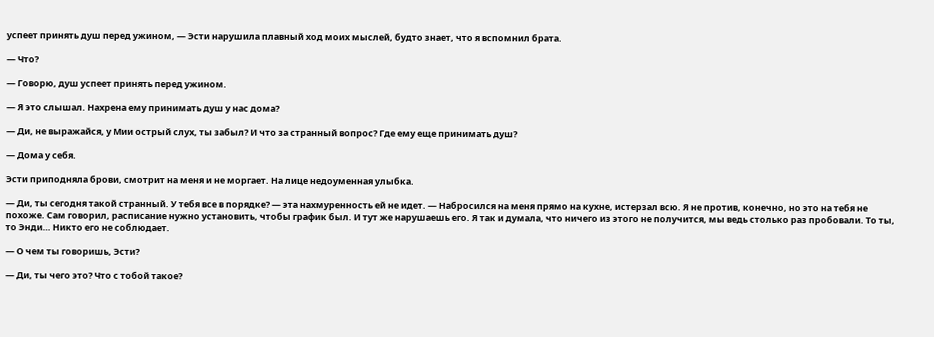успеет принять душ перед ужином, — Эсти нарушила плавный ход моих мыслей, будто знает, что я вспомнил брата.

— Что?

— Говорю, душ успеет принять перед ужином.

— Я это слышал. Нахрена ему принимать душ у нас дома?

— Ди, не выражайся, у Мии острый слух, ты забыл? И что за странный вопрос? Где ему еще принимать душ?

— Дома у себя.

Эсти приподняла брови, смотрит на меня и не моргает. На лице недоуменная улыбка.

— Ди, ты сегодня такой странный. У тебя все в порядке? — эта нахмуренность ей не идет. — Набросился на меня прямо на кухне, истерзал всю. Я не против, конечно, но это на тебя не похоже. Сам говорил, расписание нужно установить, чтобы график был. И тут же нарушаешь его. Я так и думала, что ничего из этого не получится, мы ведь столько раз пробовали. То ты, то Энди… Никто его не соблюдает.

— О чем ты говоришь, Эсти?

— Ди, ты чего это? Что с тобой такое?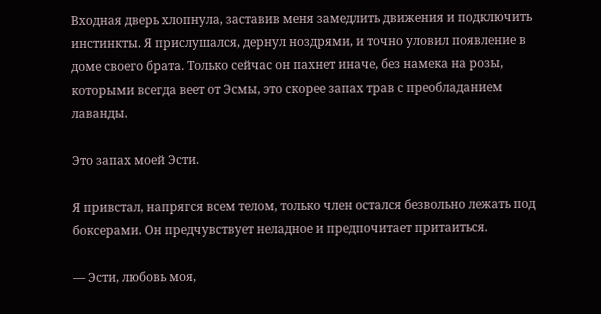Входная дверь хлопнула, заставив меня замедлить движения и подключить инстинкты. Я прислушался, дернул ноздрями, и точно уловил появление в доме своего брата. Только сейчас он пахнет иначе, без намека на розы, которыми всегда веет от Эсмы, это скорее запах трав с преобладанием лаванды.

Это запах моей Эсти.

Я привстал, напрягся всем телом, только член остался безвольно лежать под боксерами. Он предчувствует неладное и предпочитает притаиться.

— Эсти, любовь моя,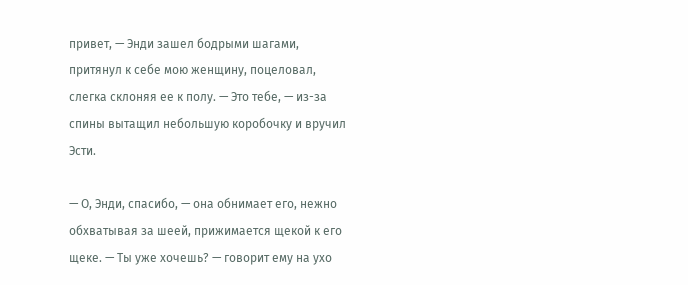привет, — Энди зашел бодрыми шагами, притянул к себе мою женщину, поцеловал, слегка склоняя ее к полу. — Это тебе, — из-за спины вытащил небольшую коробочку и вручил Эсти.

— О, Энди, спасибо, — она обнимает его, нежно обхватывая за шеей, прижимается щекой к его щеке. — Ты уже хочешь? — говорит ему на ухо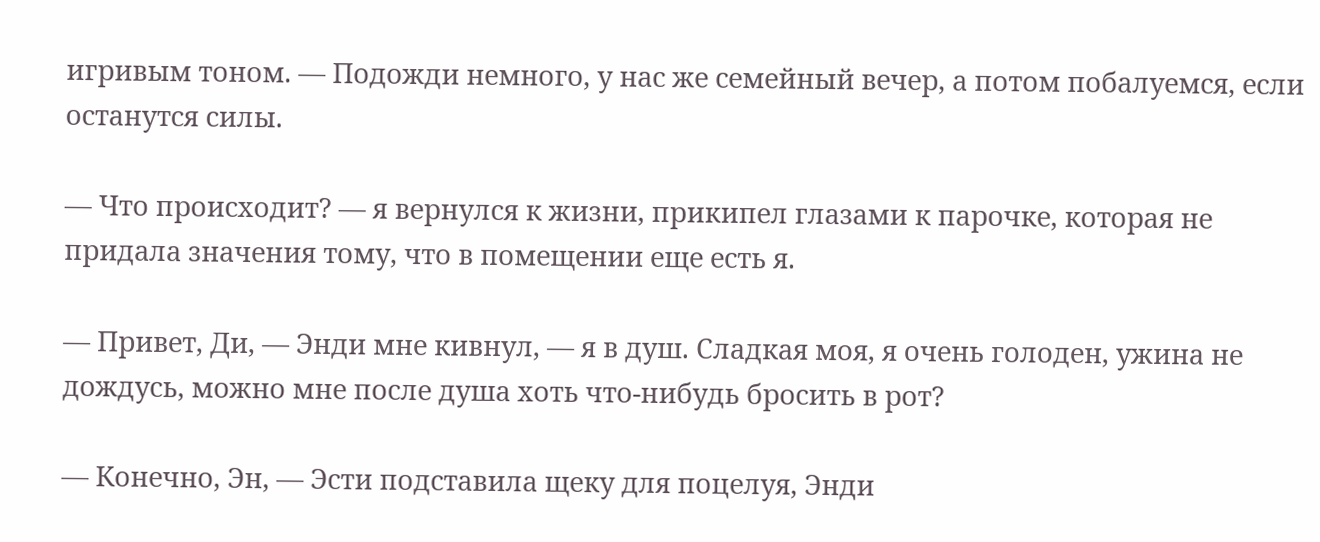игривым тоном. — Подожди немного, у нас же семейный вечер, а потом побалуемся, если останутся силы.

— Что происходит? — я вернулся к жизни, прикипел глазами к парочке, которая не придала значения тому, что в помещении еще есть я.

— Привет, Ди, — Энди мне кивнул, — я в душ. Сладкая моя, я очень голоден, ужина не дождусь, можно мне после душа хоть что-нибудь бросить в рот?

— Конечно, Эн, — Эсти подставила щеку для поцелуя, Энди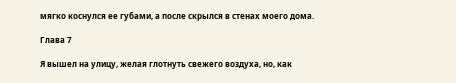мягко коснулся ее губами, а после скрылся в стенах моего дома.

Глава 7

Я вышел на улицу, желая глотнуть свежего воздуха, но, как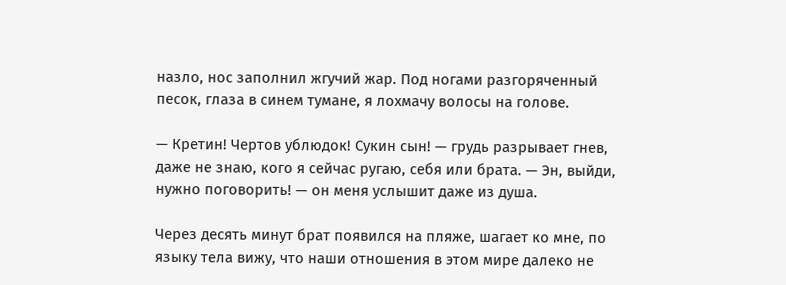назло, нос заполнил жгучий жар. Под ногами разгоряченный песок, глаза в синем тумане, я лохмачу волосы на голове.

— Кретин! Чертов ублюдок! Сукин сын! — грудь разрывает гнев, даже не знаю, кого я сейчас ругаю, себя или брата. — Эн, выйди, нужно поговорить! — он меня услышит даже из душа.

Через десять минут брат появился на пляже, шагает ко мне, по языку тела вижу, что наши отношения в этом мире далеко не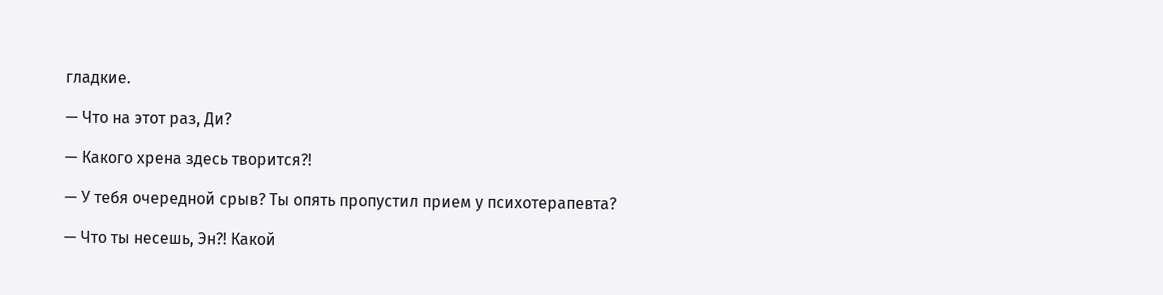гладкие.

— Что на этот раз, Ди?

— Какого хрена здесь творится?!

— У тебя очередной срыв? Ты опять пропустил прием у психотерапевта?

— Что ты несешь, Эн?! Какой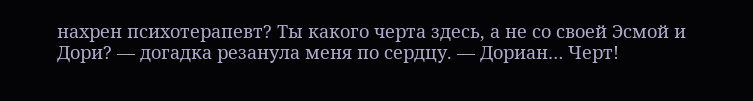нахрен психотерапевт? Ты какого черта здесь, а не со своей Эсмой и Дори? — догадка резанула меня по сердцу. — Дориан… Черт!